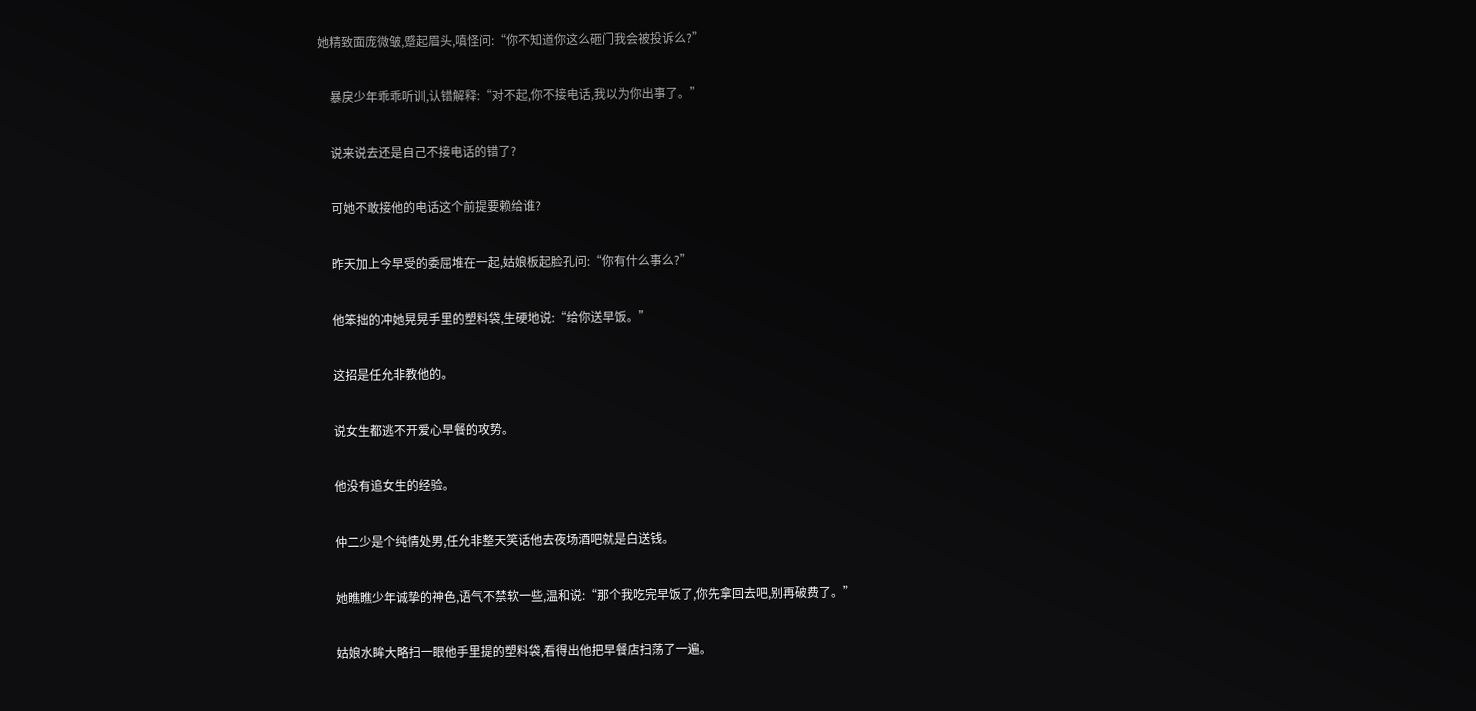她精致面庞微皱,蹙起眉头,嗔怪问:“你不知道你这么砸门我会被投诉么?”

    暴戾少年乖乖听训,认错解释:“对不起,你不接电话,我以为你出事了。”

    说来说去还是自己不接电话的错了?

    可她不敢接他的电话这个前提要赖给谁?

    昨天加上今早受的委屈堆在一起,姑娘板起脸孔问:“你有什么事么?”

    他笨拙的冲她晃晃手里的塑料袋,生硬地说:“给你送早饭。”

    这招是任允非教他的。

    说女生都逃不开爱心早餐的攻势。

    他没有追女生的经验。

    仲二少是个纯情处男,任允非整天笑话他去夜场酒吧就是白送钱。

    她瞧瞧少年诚挚的神色,语气不禁软一些,温和说:“那个我吃完早饭了,你先拿回去吧,别再破费了。”

    姑娘水眸大略扫一眼他手里提的塑料袋,看得出他把早餐店扫荡了一遍。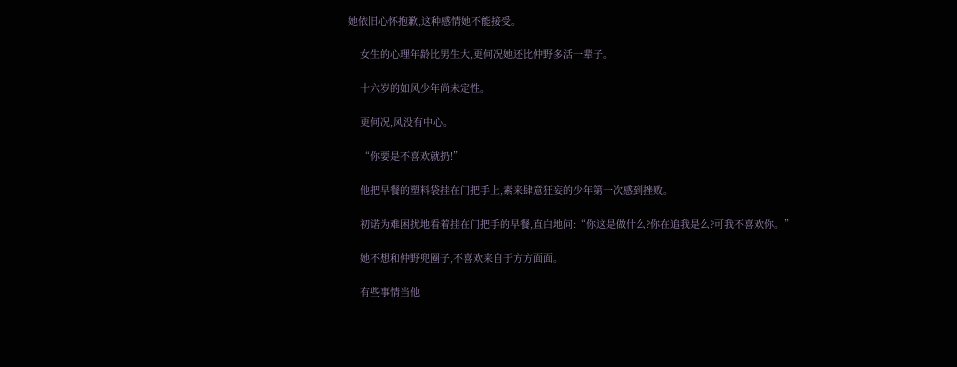她依旧心怀抱歉,这种感情她不能接受。

    女生的心理年龄比男生大,更何况她还比仲野多活一辈子。

    十六岁的如风少年尚未定性。

    更何况,风没有中心。

    “你要是不喜欢就扔!”

    他把早餐的塑料袋挂在门把手上,素来肆意狂妄的少年第一次感到挫败。

    初诺为难困扰地看着挂在门把手的早餐,直白地问:“你这是做什么?你在追我是么?可我不喜欢你。”

    她不想和仲野兜圈子,不喜欢来自于方方面面。

    有些事情当他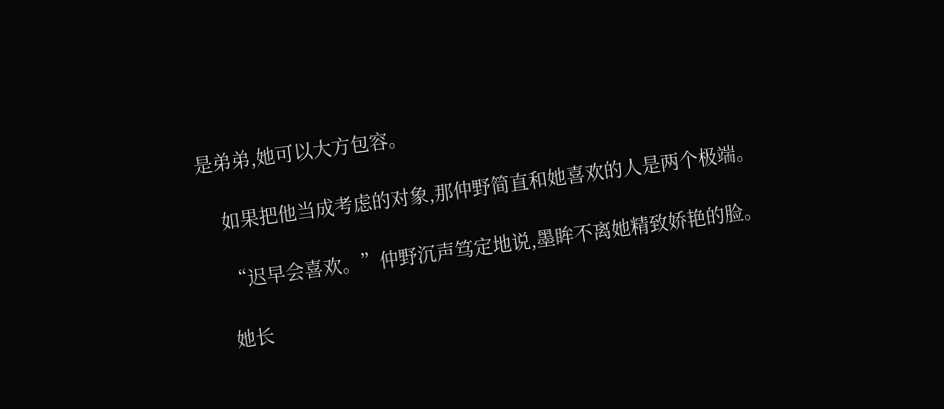是弟弟,她可以大方包容。

    如果把他当成考虑的对象,那仲野简直和她喜欢的人是两个极端。

    “迟早会喜欢。”仲野沉声笃定地说,墨眸不离她精致娇艳的脸。

    她长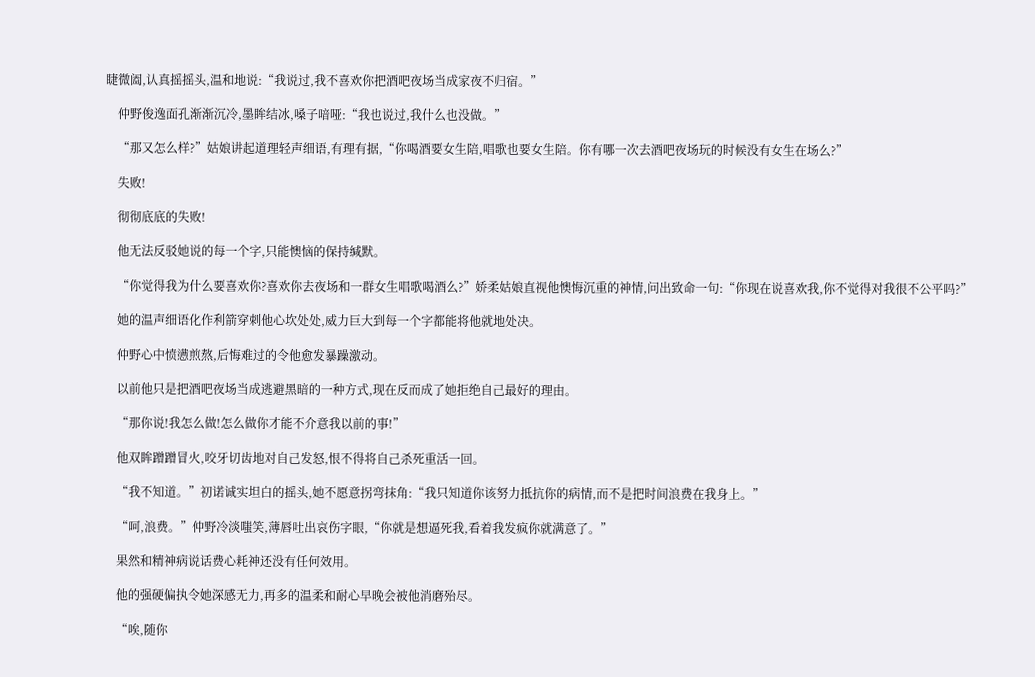睫微阖,认真摇摇头,温和地说:“我说过,我不喜欢你把酒吧夜场当成家夜不归宿。”

    仲野俊逸面孔渐渐沉冷,墨眸结冰,嗓子喑哑:“我也说过,我什么也没做。”

    “那又怎么样?”姑娘讲起道理轻声细语,有理有据,“你喝酒要女生陪,唱歌也要女生陪。你有哪一次去酒吧夜场玩的时候没有女生在场么?”

    失败!

    彻彻底底的失败!

    他无法反驳她说的每一个字,只能懊恼的保持缄默。

    “你觉得我为什么要喜欢你?喜欢你去夜场和一群女生唱歌喝酒么?”娇柔姑娘直视他懊悔沉重的神情,问出致命一句:“你现在说喜欢我,你不觉得对我很不公平吗?”

    她的温声细语化作利箭穿刺他心坎处处,威力巨大到每一个字都能将他就地处决。

    仲野心中愤懑煎熬,后悔难过的令他愈发暴躁激动。

    以前他只是把酒吧夜场当成逃避黑暗的一种方式,现在反而成了她拒绝自己最好的理由。

    “那你说!我怎么做!怎么做你才能不介意我以前的事!”

    他双眸蹭蹭冒火,咬牙切齿地对自己发怒,恨不得将自己杀死重活一回。

    “我不知道。”初诺诚实坦白的摇头,她不愿意拐弯抹角:“我只知道你该努力抵抗你的病情,而不是把时间浪费在我身上。”

    “呵,浪费。”仲野冷淡嗤笑,薄唇吐出哀伤字眼,“你就是想逼死我,看着我发疯你就满意了。”

    果然和精神病说话费心耗神还没有任何效用。

    他的强硬偏执令她深感无力,再多的温柔和耐心早晚会被他消磨殆尽。

    “唉,随你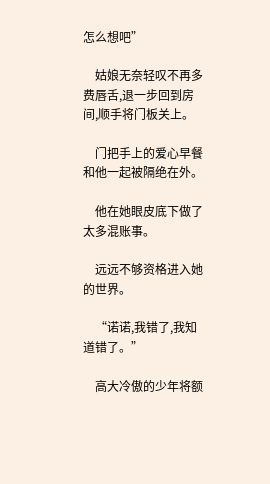怎么想吧”

    姑娘无奈轻叹不再多费唇舌,退一步回到房间,顺手将门板关上。

    门把手上的爱心早餐和他一起被隔绝在外。

    他在她眼皮底下做了太多混账事。

    远远不够资格进入她的世界。

    “诺诺,我错了,我知道错了。”

    高大冷傲的少年将额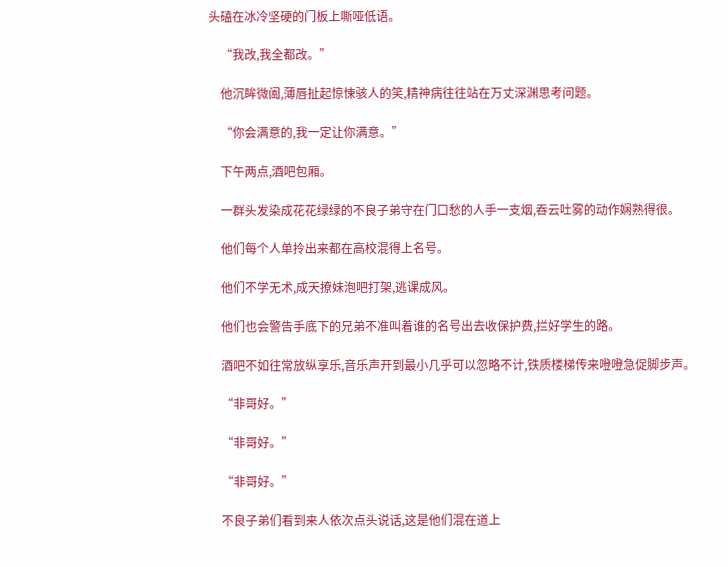头磕在冰冷坚硬的门板上嘶哑低语。

    “我改,我全都改。”

    他沉眸微阖,薄唇扯起惊悚骇人的笑,精神病往往站在万丈深渊思考问题。

    “你会满意的,我一定让你满意。”

    下午两点,酒吧包厢。

    一群头发染成花花绿绿的不良子弟守在门口愁的人手一支烟,吞云吐雾的动作娴熟得很。

    他们每个人单拎出来都在高校混得上名号。

    他们不学无术,成天撩妹泡吧打架,逃课成风。

    他们也会警告手底下的兄弟不准叫着谁的名号出去收保护费,拦好学生的路。

    酒吧不如往常放纵享乐,音乐声开到最小几乎可以忽略不计,铁质楼梯传来噔噔急促脚步声。

    “非哥好。”

    “非哥好。”

    “非哥好。”

    不良子弟们看到来人依次点头说话,这是他们混在道上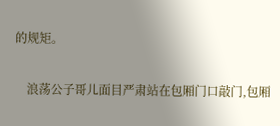的规矩。

    浪荡公子哥儿面目严肃站在包厢门口敲门,包厢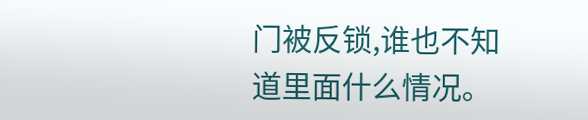门被反锁,谁也不知道里面什么情况。